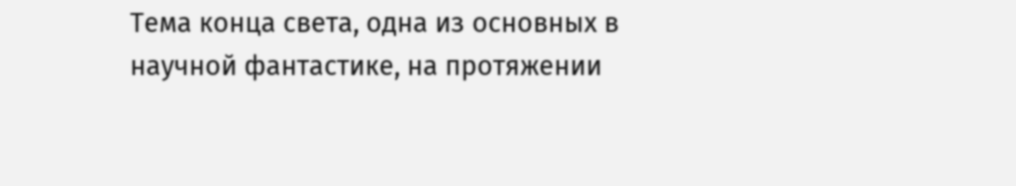Тема конца света, одна из основных в научной фантастике, на протяжении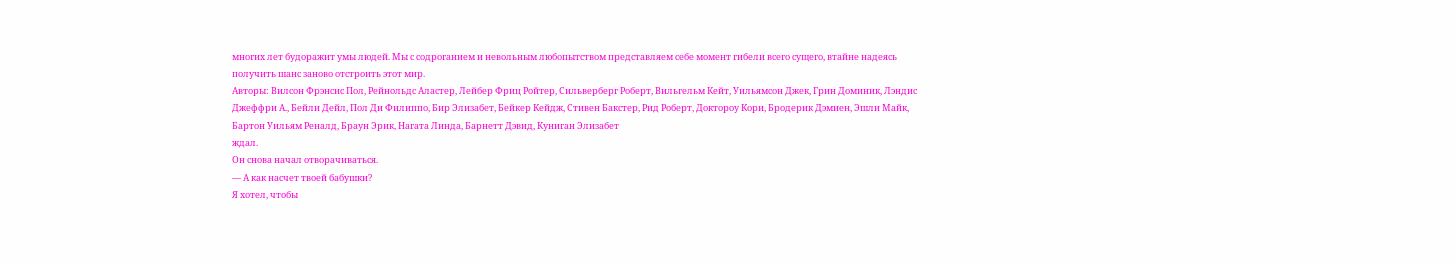многих лет будоражит умы людей. Мы с содроганием и невольным любопытством представляем себе момент гибели всего сущего, втайне надеясь получить шанс заново отстроить этот мир.
Авторы: Вилсон Фрэнсис Пол, Рейнольдс Аластер, Лейбер Фриц Ройтер, Сильверберг Роберт, Вильгельм Кейт, Уильямсон Джек, Грин Доминик, Лэндис Джеффри А., Бейли Дейл, Пол Ди Филиппо, Бир Элизабет, Бейкер Кейдж, Стивен Бакстер, Рид Роберт, Доктороу Кори, Бродерик Дэмиен, Эшли Майк, Бартон Уильям Реналд, Браун Эрик, Нагата Линда, Барнетт Дэвид, Куниган Элизабет
ждал.
Он снова начал отворачиваться.
— А как насчет твоей бабушки?
Я хотел, чтобы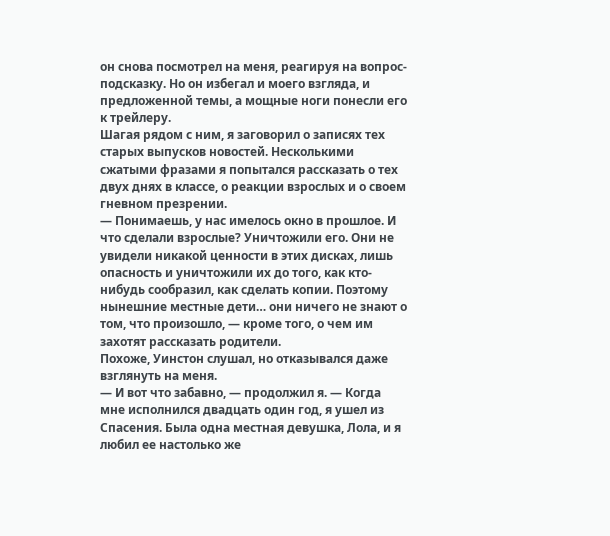он снова посмотрел на меня, реагируя на вопрос-подсказку. Но он избегал и моего взгляда, и предложенной темы, а мощные ноги понесли его к трейлеру.
Шагая рядом с ним, я заговорил о записях тех старых выпусков новостей. Несколькими сжатыми фразами я попытался рассказать о тех двух днях в классе, о реакции взрослых и о своем гневном презрении.
— Понимаешь, у нас имелось окно в прошлое. И что сделали взрослые? Уничтожили его. Они не увидели никакой ценности в этих дисках, лишь опасность и уничтожили их до того, как кто-нибудь сообразил, как сделать копии. Поэтому нынешние местные дети… они ничего не знают о том, что произошло, — кроме того, о чем им захотят рассказать родители.
Похоже, Уинстон слушал, но отказывался даже взглянуть на меня.
— И вот что забавно, — продолжил я. — Когда мне исполнился двадцать один год, я ушел из Спасения. Была одна местная девушка, Лола, и я любил ее настолько же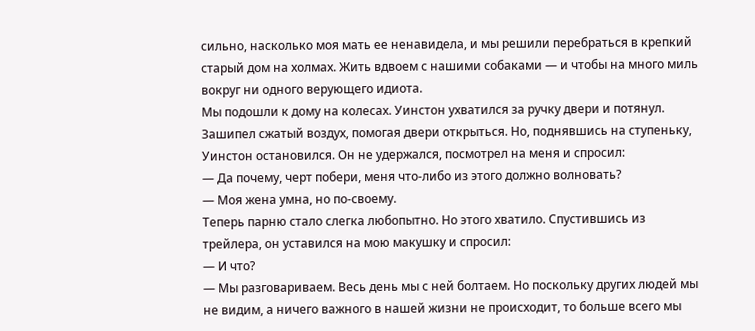сильно, насколько моя мать ее ненавидела, и мы решили перебраться в крепкий старый дом на холмах. Жить вдвоем с нашими собаками — и чтобы на много миль вокруг ни одного верующего идиота.
Мы подошли к дому на колесах. Уинстон ухватился за ручку двери и потянул. Зашипел сжатый воздух, помогая двери открыться. Но, поднявшись на ступеньку, Уинстон остановился. Он не удержался, посмотрел на меня и спросил:
— Да почему, черт побери, меня что-либо из этого должно волновать?
— Моя жена умна, но по-своему.
Теперь парню стало слегка любопытно. Но этого хватило. Спустившись из трейлера, он уставился на мою макушку и спросил:
— И что?
— Мы разговариваем. Весь день мы с ней болтаем. Но поскольку других людей мы не видим, а ничего важного в нашей жизни не происходит, то больше всего мы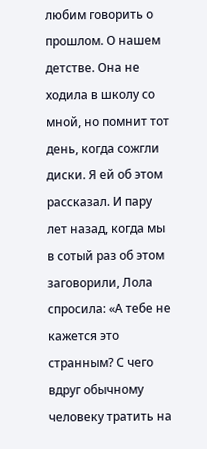любим говорить о прошлом. О нашем детстве. Она не ходила в школу со мной, но помнит тот день, когда сожгли диски. Я ей об этом рассказал. И пару лет назад, когда мы в сотый раз об этом заговорили, Лола спросила: «А тебе не кажется это странным? С чего вдруг обычному человеку тратить на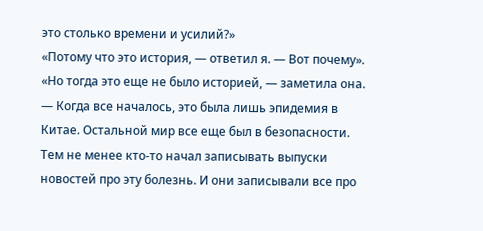это столько времени и усилий?»
«Потому что это история, — ответил я. — Вот почему».
«Но тогда это еще не было историей, — заметила она. — Когда все началось, это была лишь эпидемия в Китае. Остальной мир все еще был в безопасности. Тем не менее кто-то начал записывать выпуски новостей про эту болезнь. И они записывали все про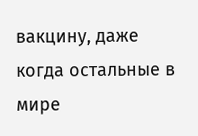вакцину, даже когда остальные в мире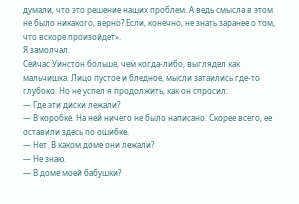думали, что это решение наших проблем. А ведь смысла в этом не было никакого, верно? Если, конечно, не знать заранее о том, что вскоре произойдет».
Я замолчал.
Сейчас Уинстон больше, чем когда-либо, выглядел как мальчишка. Лицо пустое и бледное, мысли затаились где-то глубоко. Но не успел я продолжить, как он спросил:
— Где эти диски лежали?
— В коробке. На ней ничего не было написано. Скорее всего, ее оставили здесь по ошибке.
— Нет. В каком доме они лежали?
— Не знаю.
— В доме моей бабушки?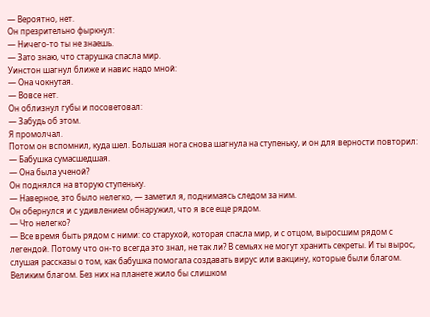— Вероятно, нет.
Он презрительно фыркнул:
— Ничего-то ты не знаешь.
— Зато знаю, что старушка спасла мир.
Уинстон шагнул ближе и навис надо мной:
— Она чокнутая.
— Вовсе нет.
Он облизнул губы и посоветовал:
— Забудь об этом.
Я промолчал.
Потом он вспомнил, куда шел. Большая нога снова шагнула на ступеньку, и он для верности повторил:
— Бабушка сумасшедшая.
— Она была ученой?
Он поднялся на вторую ступеньку.
— Наверное, это было нелегко, — заметил я, поднимаясь следом за ним.
Он обернулся и с удивлением обнаружил, что я все еще рядом.
— Что нелегко?
— Все время быть рядом с ними: со старухой, которая спасла мир, и с отцом, выросшим рядом с легендой. Потому что он-то всегда это знал, не так ли? В семьях не могут хранить секреты. И ты вырос, слушая рассказы о том, как бабушка помогала создавать вирус или вакцину, которые были благом. Великим благом. Без них на планете жило бы слишком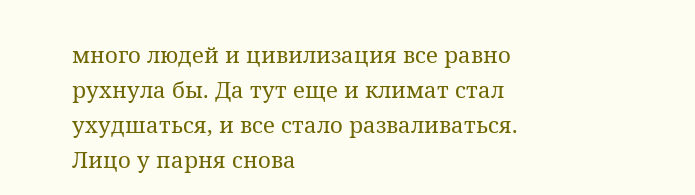много людей и цивилизация все равно рухнула бы. Да тут еще и климат стал ухудшаться, и все стало разваливаться.
Лицо у парня снова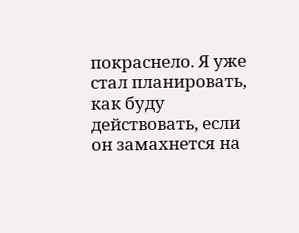покраснело. Я уже стал планировать, как буду действовать, если он замахнется на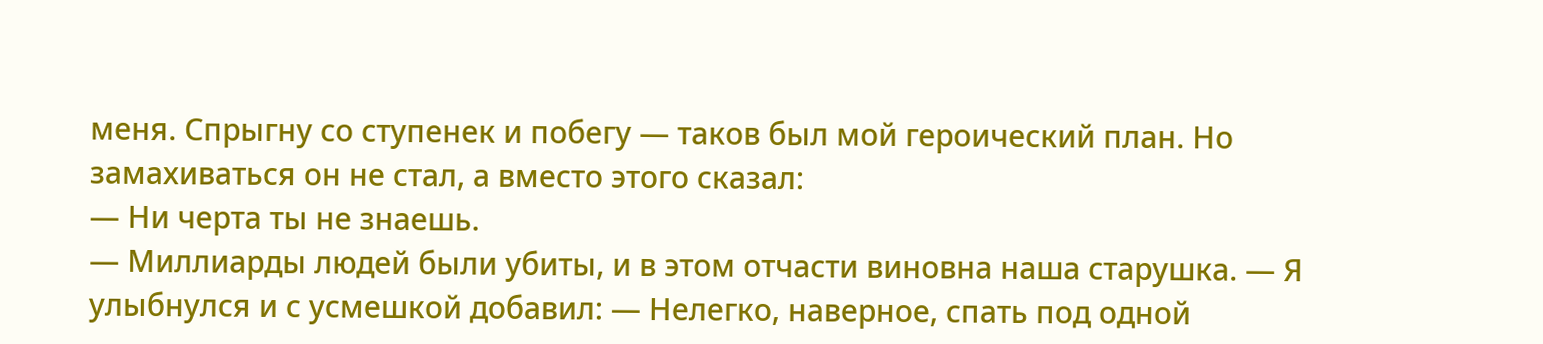меня. Спрыгну со ступенек и побегу — таков был мой героический план. Но замахиваться он не стал, а вместо этого сказал:
— Ни черта ты не знаешь.
— Миллиарды людей были убиты, и в этом отчасти виновна наша старушка. — Я улыбнулся и с усмешкой добавил: — Нелегко, наверное, спать под одной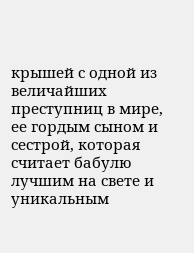крышей с одной из величайших преступниц в мире, ее гордым сыном и сестрой, которая считает бабулю лучшим на свете и уникальным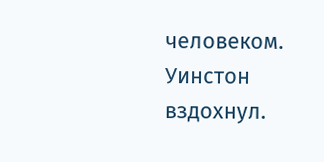человеком.
Уинстон вздохнул.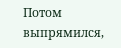Потом выпрямился,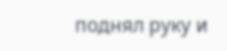поднял руку и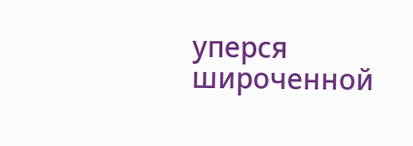уперся широченной